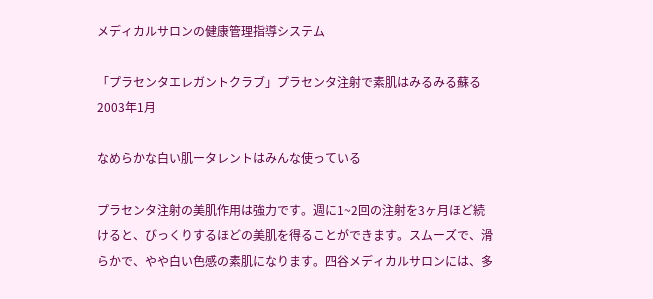メディカルサロンの健康管理指導システム

「プラセンタエレガントクラブ」プラセンタ注射で素肌はみるみる蘇る2003年1月

なめらかな白い肌ータレントはみんな使っている

プラセンタ注射の美肌作用は強力です。週に1~2回の注射を3ヶ月ほど続けると、びっくりするほどの美肌を得ることができます。スムーズで、滑らかで、やや白い色感の素肌になります。四谷メディカルサロンには、多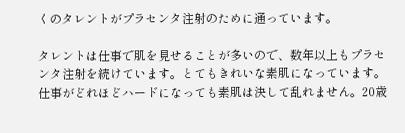くのタレントがプラセンタ注射のために通っています。

タレントは仕事で肌を見せることが多いので、数年以上もプラセンタ注射を続けています。とてもきれいな素肌になっています。仕事がどれほどハードになっても素肌は決して乱れません。20歳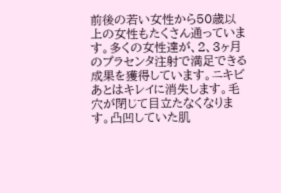前後の若い女性から50歳以上の女性もたくさん通っています。多くの女性達が、2、3ヶ月のプラセンタ注射で満足できる成果を獲得しています。ニキビあとはキレイに消失します。毛穴が閉じて目立たなくなります。凸凹していた肌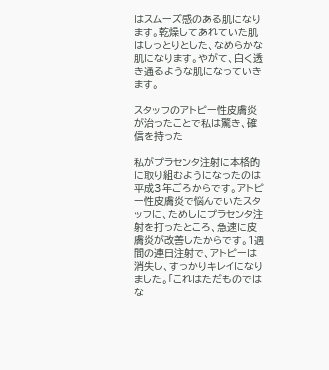はスムーズ感のある肌になります。乾燥してあれていた肌はしっとりとした、なめらかな肌になります。やがて、白く透き通るような肌になっていきます。

スタッフのアトピー性皮膚炎が治ったことで私は驚き、確信を持った

私がプラセンタ注射に本格的に取り組むようになったのは平成3年ごろからです。アトピー性皮膚炎で悩んでいたスタッフに、ためしにプラセンタ注射を打ったところ、急速に皮膚炎が改善したからです。1週間の連日注射で、アトピーは消失し、すっかりキレイになりました。「これはただものではな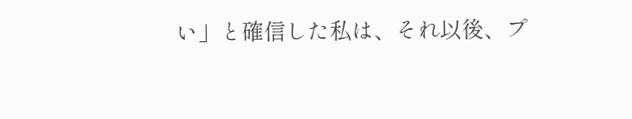い」と確信した私は、それ以後、プ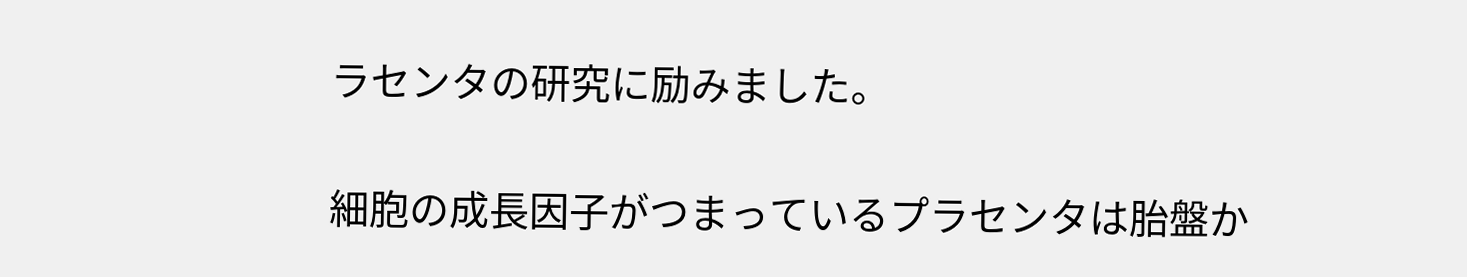ラセンタの研究に励みました。

細胞の成長因子がつまっているプラセンタは胎盤か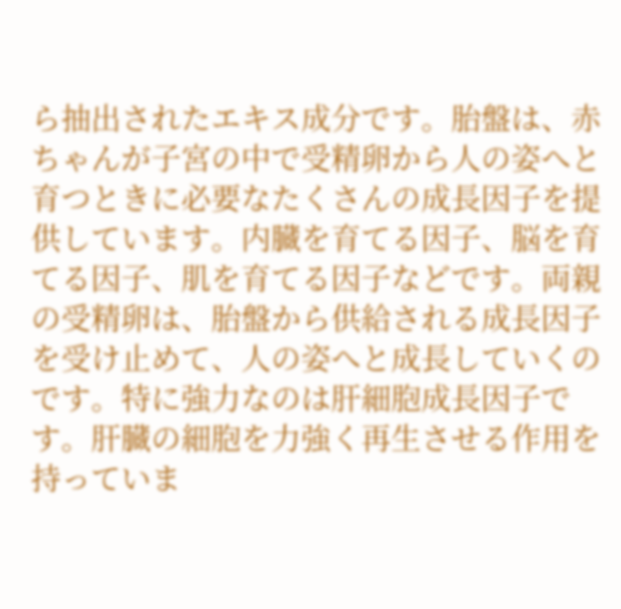ら抽出されたエキス成分です。胎盤は、赤ちゃんが子宮の中で受精卵から人の姿へと育つときに必要なたくさんの成長因子を提供しています。内臓を育てる因子、脳を育てる因子、肌を育てる因子などです。両親の受精卵は、胎盤から供給される成長因子を受け止めて、人の姿へと成長していくのです。特に強力なのは肝細胞成長因子です。肝臓の細胞を力強く再生させる作用を持っていま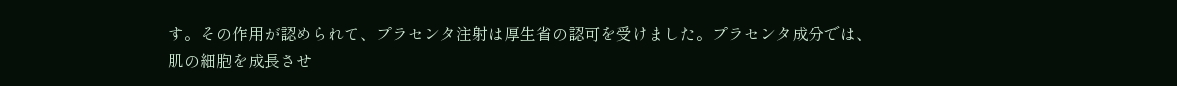す。その作用が認められて、プラセンタ注射は厚生省の認可を受けました。プラセンタ成分では、肌の細胞を成長させ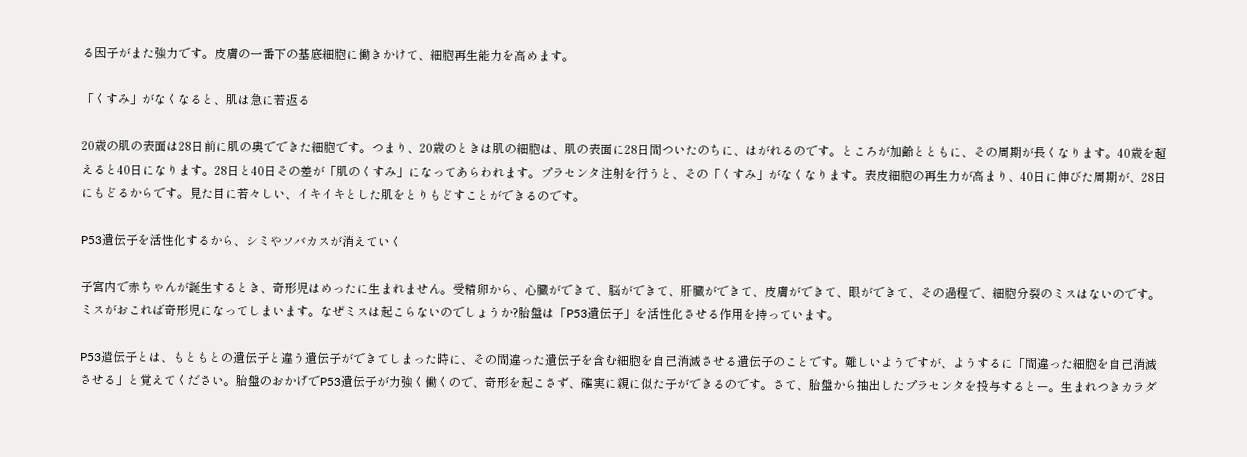る因子がまた強力です。皮膚の一番下の基底細胞に働きかけて、細胞再生能力を高めます。

「くすみ」がなくなると、肌は急に若返る

20歳の肌の表面は28日前に肌の奥でできた細胞です。つまり、20歳のときは肌の細胞は、肌の表面に28日間ついたのちに、はがれるのです。ところが加齢とともに、その周期が長くなります。40歳を超えると40日になります。28日と40日その差が「肌のくすみ」になってあらわれます。プラセンタ注射を行うと、その「くすみ」がなくなります。表皮細胞の再生力が高まり、40日に伸びた周期が、28日にもどるからです。見た目に若々しい、イキイキとした肌をとりもどすことができるのです。

P53遺伝子を活性化するから、シミやソバカスが消えていく

子宮内で赤ちゃんが誕生するとき、奇形児はめったに生まれません。受精卵から、心臓ができて、脳ができて、肝臓ができて、皮膚ができて、眼ができて、その過程で、細胞分裂のミスはないのです。ミスがおこれば奇形児になってしまいます。なぜミスは起こらないのでしょうか?胎盤は「P53遺伝子」を活性化させる作用を持っています。

P53遣伝子とは、もともとの遺伝子と違う遺伝子ができてしまった時に、その間違った遺伝子を含む細胞を自己消滅させる遺伝子のことです。難しいようですが、ようするに「間違った細胞を自己消滅させる」と覚えてください。胎盤のおかげでP53遺伝子が力強く働くので、奇形を起こさず、確実に親に似た子ができるのです。さて、胎盤から抽出したプラセンタを投与するとー。生まれつきカラダ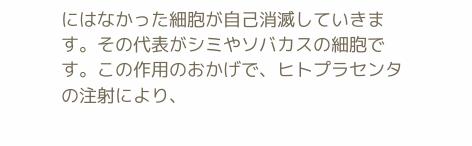にはなかった細胞が自己消滅していきます。その代表がシミやソバカスの細胞です。この作用のおかげで、ヒトプラセンタの注射により、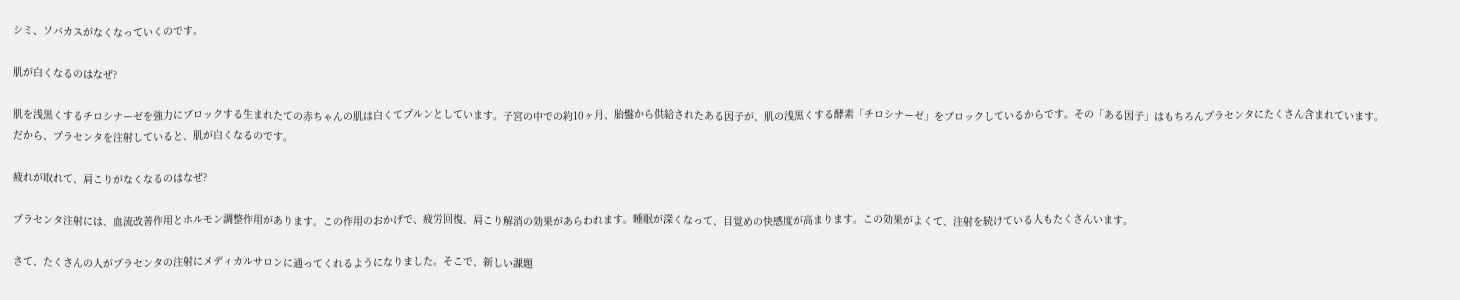シミ、ソバカスがなくなっていくのです。

肌が白くなるのはなぜ?

肌を浅黒くするチロシナーゼを強力にブロックする生まれたての赤ちゃんの肌は白くてプルンとしています。子宮の中での約10ヶ月、胎盤から供給されたある因子が、肌の浅黒くする酵素「チロシナーゼ」をブロックしているからです。その「ある因子」はもちろんプラセンタにたくさん含まれています。だから、プラセンタを注射していると、肌が白くなるのです。

疲れが取れて、肩こりがなくなるのはなぜ?

プラセンタ注射には、血流改善作用とホルモン調整作用があります。この作用のおかげで、疲労回復、肩こり解消の効果があらわれます。睡眠が深くなって、目覚めの快感度が高まります。この効果がよくて、注射を続けている人もたくさんいます。

さて、たくさんの人がプラセンタの注射にメディカルサロンに通ってくれるようになりました。そこで、新しい課題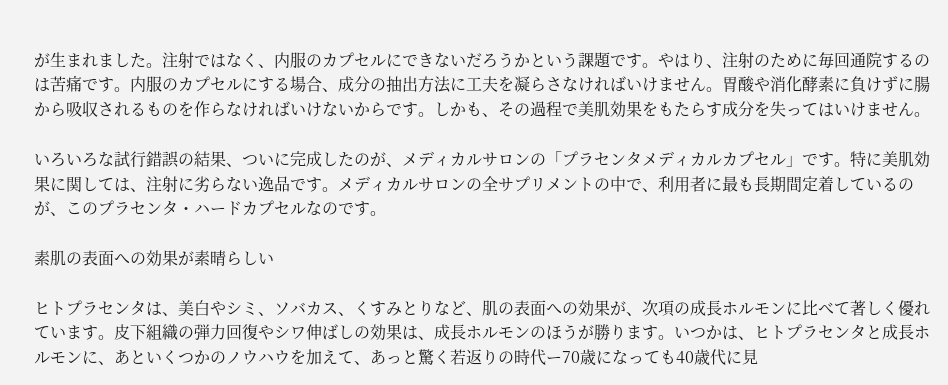が生まれました。注射ではなく、内服のカプセルにできないだろうかという課題です。やはり、注射のために毎回通院するのは苦痛です。内服のカプセルにする場合、成分の抽出方法に工夫を凝らさなければいけません。胃酸や消化酵素に負けずに腸から吸収されるものを作らなければいけないからです。しかも、その過程で美肌効果をもたらす成分を失ってはいけません。

いろいろな試行錯誤の結果、ついに完成したのが、メディカルサロンの「プラセンタメディカルカプセル」です。特に美肌効果に関しては、注射に劣らない逸品です。メディカルサロンの全サプリメントの中で、利用者に最も長期間定着しているのが、このプラセンタ・ハードカプセルなのです。

素肌の表面への効果が素晴らしい

ヒトプラセンタは、美白やシミ、ソバカス、くすみとりなど、肌の表面への効果が、次項の成長ホルモンに比べて著しく優れています。皮下組織の弾力回復やシワ伸ばしの効果は、成長ホルモンのほうが勝ります。いつかは、ヒトプラセンタと成長ホルモンに、あといくつかのノウハウを加えて、あっと驚く若返りの時代ー70歳になっても40歳代に見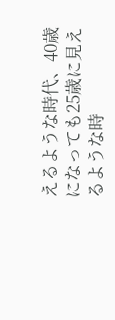えるような時代、40歳になっても25歳に見えるような時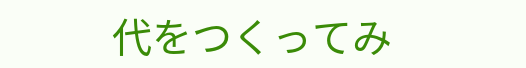代をつくってみ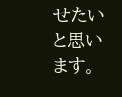せたいと思います。